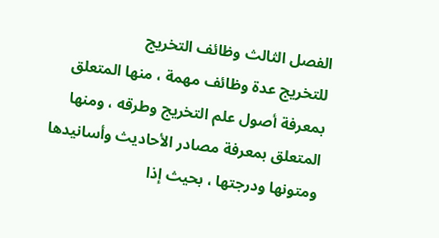الفصل الثالث وظائف التخريج
للتخريج عدة وظائف مهمة ، منها المتعلق بمعرفة أصول علم التخريج وطرقه ، ومنها المتعلق بمعرفة مصادر الأحاديث وأسانيدها ومتونها ودرجتها ، بحيث إذا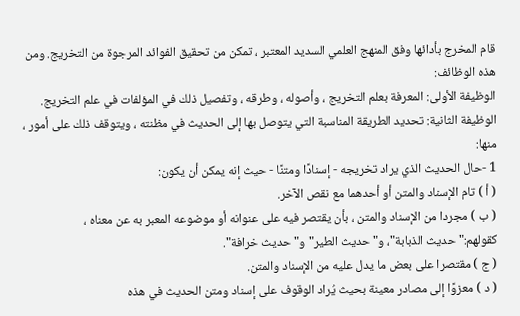قام المخرج بأدائها وفق المنهج العلمي السديد المعتبر ، تمكن من تحقيق الفوائد المرجوة من التخريج. ومن هذه الوظائف:
الوظيفة الأولى: المعرفة بعلم التخريج ، وأصوله ، وطرقه ، وتفصيل ذلك في المؤلفات في علم التخريج.
الوظيفة الثانية: تحديد الطريقة المناسبة التي يتوصل بها إلى الحديث في مظنته ، ويتوقف ذلك على أمور ، منها:
1 -حال الحديث الذي يراد تخريجه - إسنادًا ومتنًا - حيث إنه يمكن أن يكون:
( أ ) تام الإسناد والمتن أو أحدهما مع نقص الآخر.
( ب ) مجردا من الإسناد والمتن ، بأن يقتصر فيه على عنوانه أو موضوعه المعبر به عن معناه ، كقولهم:"حديث الذبابة"، و"حديث الطير"و"حديث خرافة".
( ج ) مقتصرا على بعض ما يدل عليه من الإسناد والمتن.
( د ) معزوًا إلى مصادر معينة بحيث يُراد الوقوف على إسناد ومتن الحديث في هذه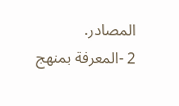المصادر.
2 -المعرفة بمنهج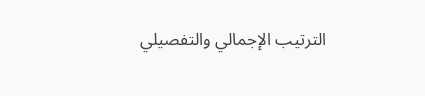الترتيب الإجمالي والتفصيلي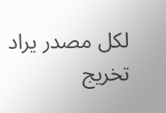لكل مصدر يراد تخريج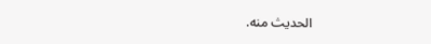الحديث منه.